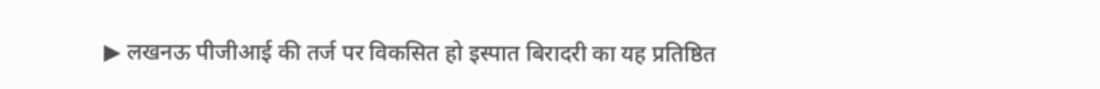▶ लखनऊ पीजीआई की तर्ज पर विकसित हो इस्पात बिरादरी का यह प्रतिष्ठित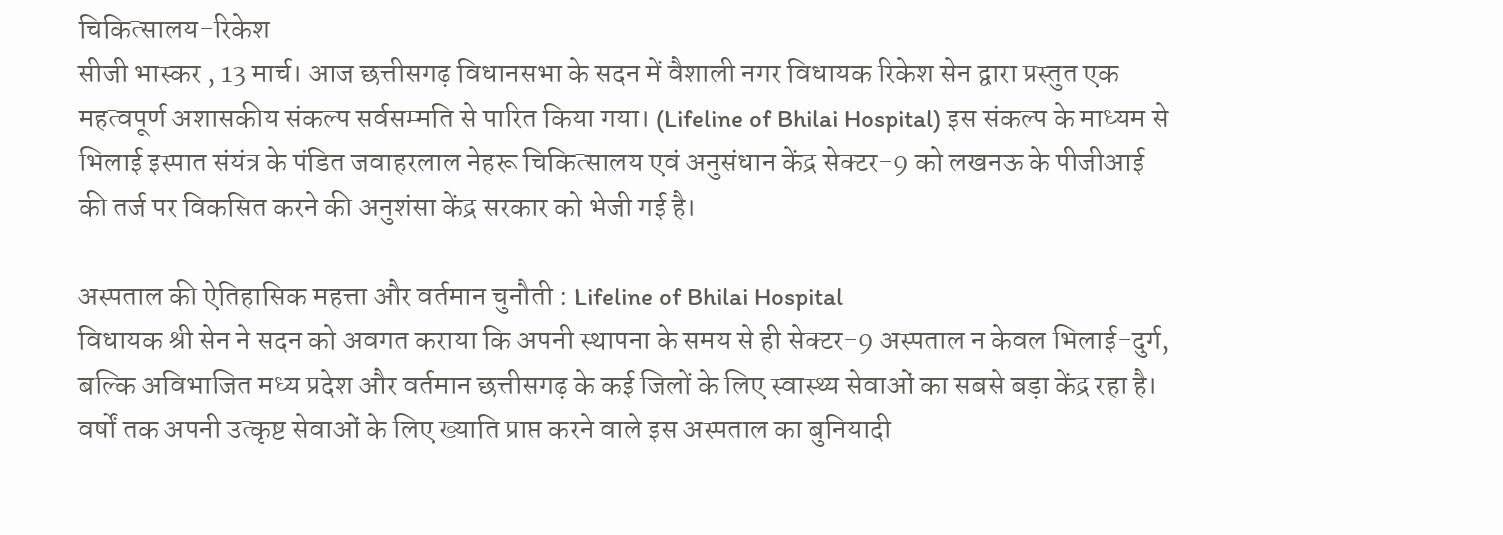चिकित्सालय-रिकेश
सीजी भास्कर , 13 मार्च। आज छत्तीसगढ़ विधानसभा के सदन में वैशाली नगर विधायक रिकेश सेन द्वारा प्रस्तुत एक महत्वपूर्ण अशासकीय संकल्प सर्वसम्मति से पारित किया गया। (Lifeline of Bhilai Hospital) इस संकल्प के माध्यम से भिलाई इस्पात संयंत्र के पंडित जवाहरलाल नेहरू चिकित्सालय एवं अनुसंधान केंद्र सेक्टर-9 को लखनऊ के पीजीआई की तर्ज पर विकसित करने की अनुशंसा केंद्र सरकार को भेजी गई है।

अस्पताल की ऐतिहासिक महत्ता और वर्तमान चुनौती : Lifeline of Bhilai Hospital
विधायक श्री सेन ने सदन को अवगत कराया कि अपनी स्थापना के समय से ही सेक्टर-9 अस्पताल न केवल भिलाई-दुर्ग, बल्कि अविभाजित मध्य प्रदेश और वर्तमान छत्तीसगढ़ के कई जिलों के लिए स्वास्थ्य सेवाओं का सबसे बड़ा केंद्र रहा है। वर्षों तक अपनी उत्कृष्ट सेवाओं के लिए ख्याति प्राप्त करने वाले इस अस्पताल का बुनियादी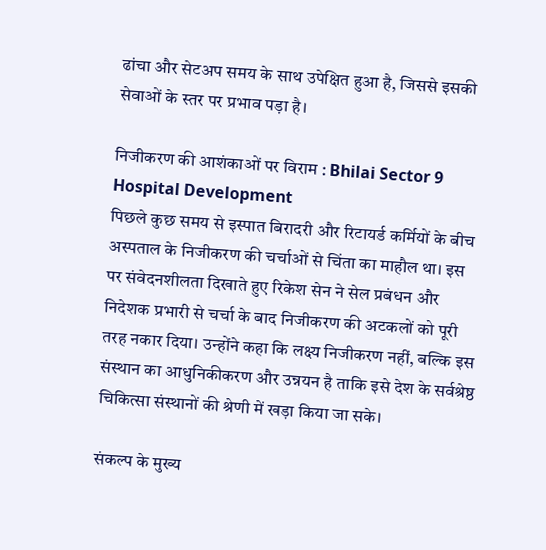ढांचा और सेटअप समय के साथ उपेक्षित हुआ है, जिससे इसकी सेवाओं के स्तर पर प्रभाव पड़ा है।

निजीकरण की आशंकाओं पर विराम : Bhilai Sector 9 Hospital Development
पिछले कुछ समय से इस्पात बिरादरी और रिटायर्ड कर्मियों के बीच अस्पताल के निजीकरण की चर्चाओं से चिंता का माहौल था। इस पर संवेदनशीलता दिखाते हुए रिकेश सेन ने सेल प्रबंधन और निदेशक प्रभारी से चर्चा के बाद निजीकरण की अटकलों को पूरी तरह नकार दिया। उन्होंने कहा कि लक्ष्य निजीकरण नहीं, बल्कि इस संस्थान का आधुनिकीकरण और उन्नयन है ताकि इसे देश के सर्वश्रेष्ठ चिकित्सा संस्थानों की श्रेणी में खड़ा किया जा सके।

संकल्प के मुख्य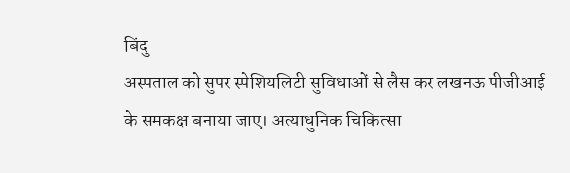बिंदु
अस्पताल को सुपर स्पेशियलिटी सुविधाओं से लैस कर लखनऊ पीजीआई के समकक्ष बनाया जाए। अत्याधुनिक चिकित्सा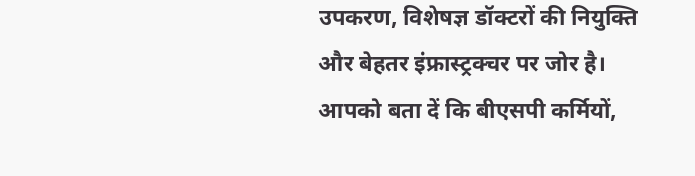उपकरण, विशेषज्ञ डॉक्टरों की नियुक्ति और बेहतर इंफ्रास्ट्रक्चर पर जोर है।
आपको बता दें कि बीएसपी कर्मियों,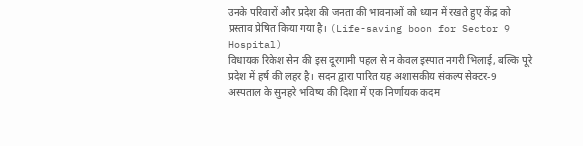उनके परिवारों और प्रदेश की जनता की भावनाओं को ध्यान में रखते हुए केंद्र को प्रस्ताव प्रेषित किया गया है। (Life-saving boon for Sector 9 Hospital)
विधायक रिकेश सेन की इस दूरगामी पहल से न केवल इस्पात नगरी भिलाई, बल्कि पूरे प्रदेश में हर्ष की लहर है। सदन द्वारा पारित यह अशासकीय संकल्प सेक्टर-9 अस्पताल के सुनहरे भविष्य की दिशा में एक निर्णायक कदम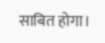साबित होगा।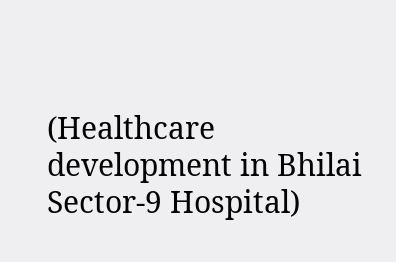(Healthcare development in Bhilai Sector-9 Hospital)